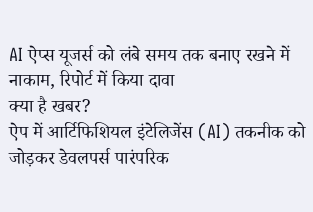AI ऐप्स यूजर्स को लंबे समय तक बनाए रखने में नाकाम, रिपोर्ट में किया दावा
क्या है खबर?
ऐप में आर्टिफिशियल इंटेलिजेंस (AI) तकनीक को जोड़कर डेवलपर्स पारंपरिक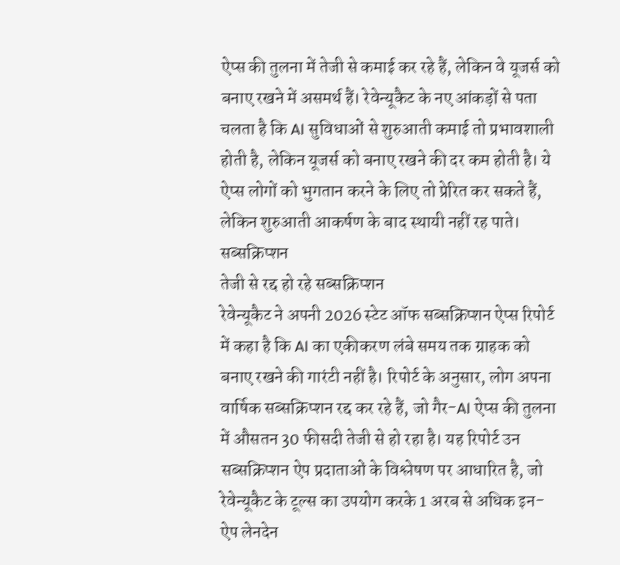ऐप्स की तुलना में तेजी से कमाई कर रहे हैं, लेकिन वे यूजर्स को बनाए रखने में असमर्थ हैं। रेवेन्यूकैट के नए आंकड़ों से पता चलता है कि AI सुविधाओं से शुरुआती कमाई तो प्रभावशाली होती है, लेकिन यूजर्स को बनाए रखने की दर कम होती है। ये ऐप्स लोगों को भुगतान करने के लिए तो प्रेरित कर सकते हैं, लेकिन शुरुआती आकर्षण के बाद स्थायी नहीं रह पाते।
सब्सक्रिप्शन
तेजी से रद्द हो रहे सब्सक्रिप्शन
रेवेन्यूकैट ने अपनी 2026 स्टेट ऑफ सब्सक्रिप्शन ऐप्स रिपोर्ट में कहा है कि AI का एकीकरण लंबे समय तक ग्राहक को बनाए रखने की गारंटी नहीं है। रिपोर्ट के अनुसार, लोग अपना वार्षिक सब्सक्रिप्शन रद्द कर रहे हैं, जो गैर-AI ऐप्स की तुलना में औसतन 30 फीसदी तेजी से हो रहा है। यह रिपोर्ट उन सब्सक्रिप्शन ऐप प्रदाताओं के विश्लेषण पर आधारित है, जो रेवेन्यूकैट के टूल्स का उपयोग करके 1 अरब से अधिक इन-ऐप लेनदेन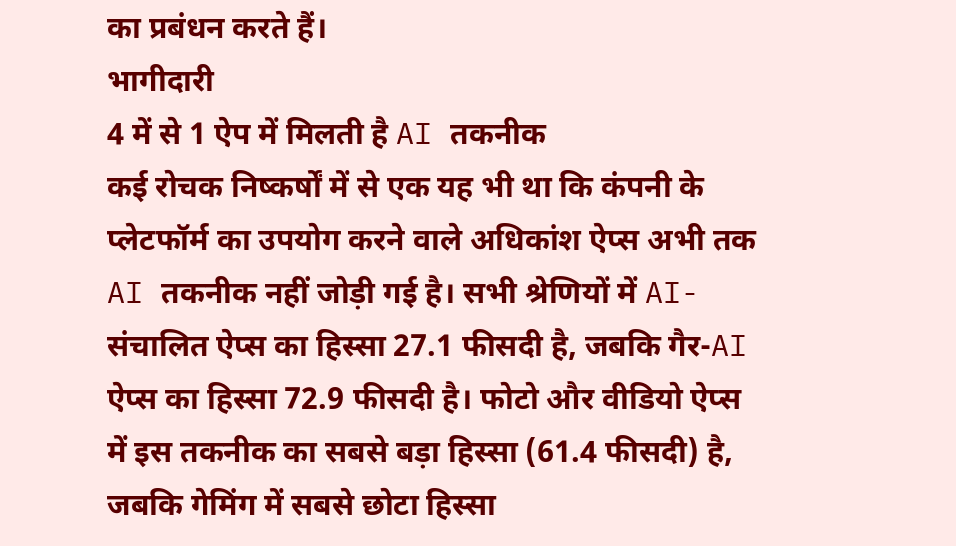का प्रबंधन करते हैं।
भागीदारी
4 में से 1 ऐप में मिलती है AI तकनीक
कई रोचक निष्कर्षों में से एक यह भी था कि कंपनी के प्लेटफॉर्म का उपयोग करने वाले अधिकांश ऐप्स अभी तक AI तकनीक नहीं जोड़ी गई है। सभी श्रेणियों में AI-संचालित ऐप्स का हिस्सा 27.1 फीसदी है, जबकि गैर-AI ऐप्स का हिस्सा 72.9 फीसदी है। फोटो और वीडियो ऐप्स में इस तकनीक का सबसे बड़ा हिस्सा (61.4 फीसदी) है, जबकि गेमिंग में सबसे छोटा हिस्सा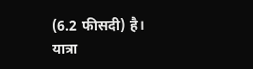(6.2 फीसदी) है। यात्रा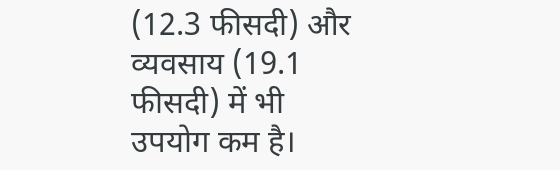(12.3 फीसदी) और व्यवसाय (19.1 फीसदी) में भी उपयोग कम है।